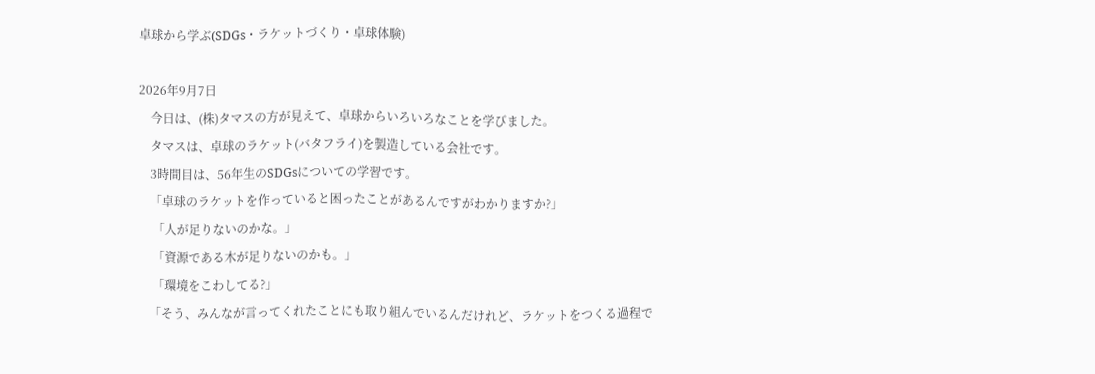卓球から学ぶ(SDGs・ラケットづくり・卓球体験)

2026年9月7日
    今日は、(株)タマスの方が見えて、卓球からいろいろなことを学びました。
    タマスは、卓球のラケット(バタフライ)を製造している会社です。
    3時間目は、56年生のSDGsについての学習です。
    「卓球のラケットを作っていると困ったことがあるんですがわかりますか?」
     「人が足りないのかな。」
     「資源である木が足りないのかも。」
     「環境をこわしてる?」
    「そう、みんなが言ってくれたことにも取り組んでいるんだけれど、ラケットをつくる過程で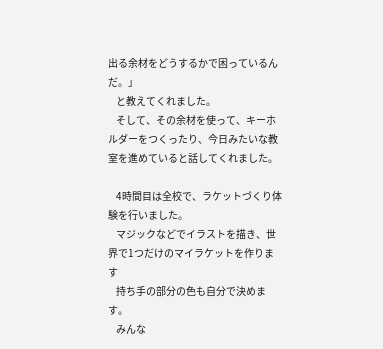出る余材をどうするかで困っているんだ。」
    と教えてくれました。
    そして、その余材を使って、キーホルダーをつくったり、今日みたいな教室を進めていると話してくれました。

    4時間目は全校で、ラケットづくり体験を行いました。
    マジックなどでイラストを描き、世界で1つだけのマイラケットを作ります
    持ち手の部分の色も自分で決めます。
    みんな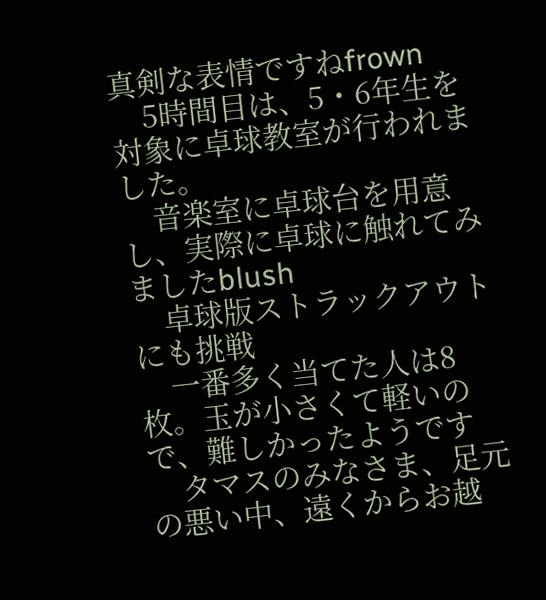真剣な表情ですねfrown
    5時間目は、5・6年生を対象に卓球教室が行われました。
    音楽室に卓球台を用意し、実際に卓球に触れてみましたblush
    卓球版ストラックアウトにも挑戦
    一番多く当てた人は8枚。玉が小さくて軽いので、難しかったようです
    タマスのみなさま、足元の悪い中、遠くからお越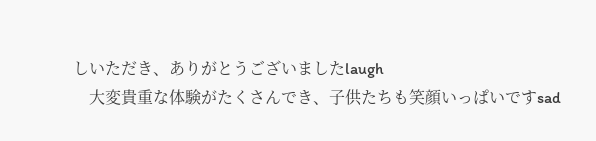しいただき、ありがとうございましたlaugh
    大変貴重な体験がたくさんでき、子供たちも笑顔いっぱいですsad